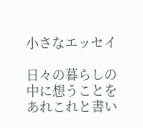小さなエッセイ

日々の暮らしの中に想うことをあれこれと書い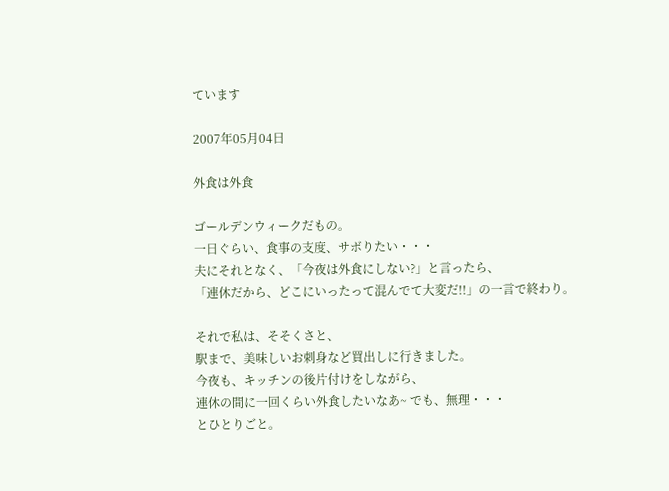ています

2007年05月04日

外食は外食

ゴールデンウィークだもの。
一日ぐらい、食事の支度、サボりたい・・・
夫にそれとなく、「今夜は外食にしない?」と言ったら、
「連休だから、どこにいったって混んでて大変だ!!」の一言で終わり。

それで私は、そそくさと、
駅まで、美味しいお刺身など買出しに行きました。
今夜も、キッチンの後片付けをしながら、
連休の間に一回くらい外食したいなあ~ でも、無理・・・
とひとりごと。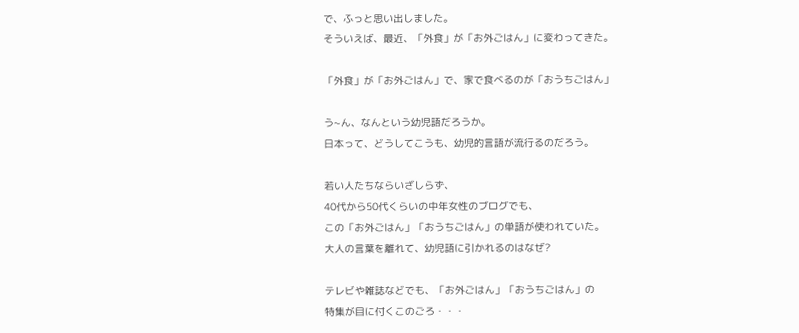で、ふっと思い出しました。
そういえば、最近、「外食」が「お外ごはん」に変わってきた。

「外食」が「お外ごはん」で、家で食べるのが「おうちごはん」

う~ん、なんという幼児語だろうか。
日本って、どうしてこうも、幼児的言語が流行るのだろう。

若い人たちならいざしらず、
40代から50代くらいの中年女性のブログでも、
この「お外ごはん」「おうちごはん」の単語が使われていた。
大人の言葉を離れて、幼児語に引かれるのはなぜ?

テレビや雑誌などでも、「お外ごはん」「おうちごはん」の
特集が目に付くこのごろ・・・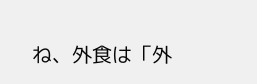ね、外食は「外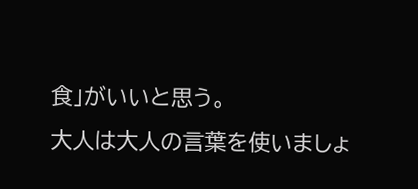食」がいいと思う。
大人は大人の言葉を使いましょ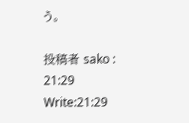う。

投稿者 sako : 21:29 Write:21:29